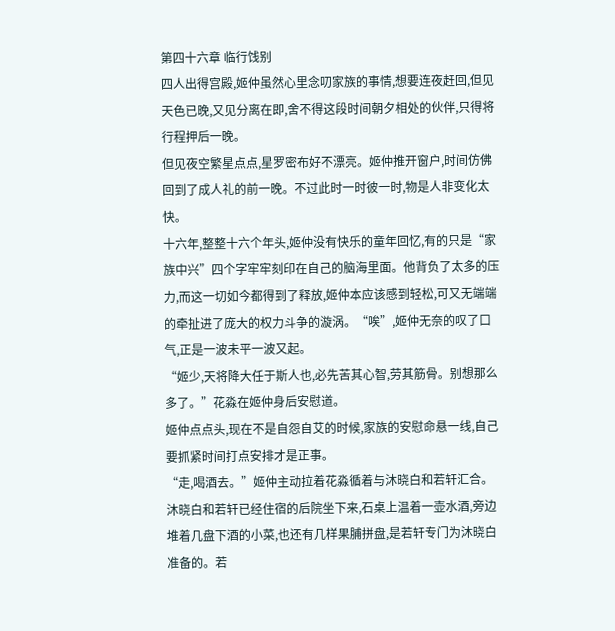第四十六章 临行饯别
四人出得宫殿,姬仲虽然心里念叨家族的事情,想要连夜赶回,但见天色已晚,又见分离在即,舍不得这段时间朝夕相处的伙伴,只得将行程押后一晚。
但见夜空繁星点点,星罗密布好不漂亮。姬仲推开窗户,时间仿佛回到了成人礼的前一晚。不过此时一时彼一时,物是人非变化太快。
十六年,整整十六个年头,姬仲没有快乐的童年回忆,有的只是“家族中兴”四个字牢牢刻印在自己的脑海里面。他背负了太多的压力,而这一切如今都得到了释放,姬仲本应该感到轻松,可又无端端的牵扯进了庞大的权力斗争的漩涡。“唉”,姬仲无奈的叹了口气,正是一波未平一波又起。
“姬少,天将降大任于斯人也,必先苦其心智,劳其筋骨。别想那么多了。”花淼在姬仲身后安慰道。
姬仲点点头,现在不是自怨自艾的时候,家族的安慰命悬一线,自己要抓紧时间打点安排才是正事。
“走,喝酒去。”姬仲主动拉着花淼循着与沐晓白和若轩汇合。
沐晓白和若轩已经住宿的后院坐下来,石桌上温着一壶水酒,旁边堆着几盘下酒的小菜,也还有几样果脯拼盘,是若轩专门为沐晓白准备的。若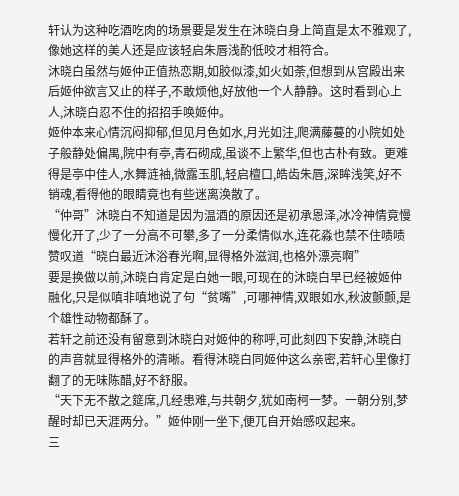轩认为这种吃酒吃肉的场景要是发生在沐晓白身上简直是太不雅观了,像她这样的美人还是应该轻启朱唇浅酌低咬才相符合。
沐晓白虽然与姬仲正值热恋期,如胶似漆,如火如荼,但想到从宫殿出来后姬仲欲言又止的样子,不敢烦他,好放他一个人静静。这时看到心上人,沐晓白忍不住的招招手唤姬仲。
姬仲本来心情沉闷抑郁,但见月色如水,月光如注,爬满藤蔓的小院如处子般静处偏禺,院中有亭,青石砌成,虽谈不上繁华,但也古朴有致。更难得是亭中佳人,水舞涟袖,微露玉肌,轻启檀口,皓齿朱唇,深眸浅笑,好不销魂,看得他的眼睛竟也有些迷离涣散了。
“仲哥”沐晓白不知道是因为温酒的原因还是初承恩泽,冰冷神情竟慢慢化开了,少了一分高不可攀,多了一分柔情似水,连花淼也禁不住啧啧赞叹道“晓白最近沐浴春光啊,显得格外滋润,也格外漂亮啊”
要是换做以前,沐晓白肯定是白她一眼,可现在的沐晓白早已经被姬仲融化,只是似嗔非嗔地说了句“贫嘴”,可哪神情,双眼如水,秋波颤颤,是个雄性动物都酥了。
若轩之前还没有留意到沐晓白对姬仲的称呼,可此刻四下安静,沐晓白的声音就显得格外的清晰。看得沐晓白同姬仲这么亲密,若轩心里像打翻了的无味陈醋,好不舒服。
“天下无不散之筵席,几经患难,与共朝夕,犹如南柯一梦。一朝分别,梦醒时却已天涯两分。”姬仲刚一坐下,便兀自开始感叹起来。
三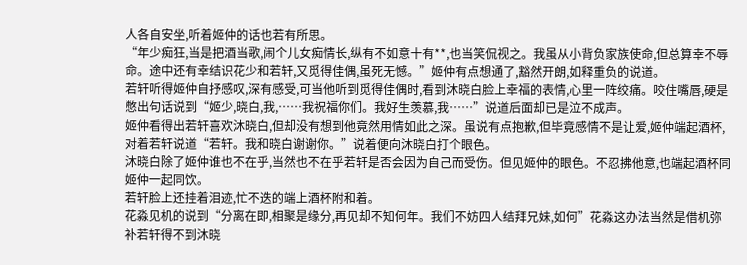人各自安坐,听着姬仲的话也若有所思。
“年少痴狂,当是把酒当歌,闹个儿女痴情长,纵有不如意十有**,也当笑侃视之。我虽从小背负家族使命,但总算幸不辱命。途中还有幸结识花少和若轩,又觅得佳偶,虽死无憾。”姬仲有点想通了,豁然开朗,如释重负的说道。
若轩听得姬仲自抒感叹,深有感受,可当他听到觅得佳偶时,看到沐晓白脸上幸福的表情,心里一阵绞痛。咬住嘴唇,硬是憋出句话说到“姬少,晓白,我,……我祝福你们。我好生羡慕,我……”说道后面却已是泣不成声。
姬仲看得出若轩喜欢沐晓白,但却没有想到他竟然用情如此之深。虽说有点抱歉,但毕竟感情不是让爱,姬仲端起酒杯,对着若轩说道“若轩。我和晓白谢谢你。”说着便向沐晓白打个眼色。
沐晓白除了姬仲谁也不在乎,当然也不在乎若轩是否会因为自己而受伤。但见姬仲的眼色。不忍拂他意,也端起酒杯同姬仲一起同饮。
若轩脸上还挂着泪迹,忙不迭的端上酒杯附和着。
花淼见机的说到“分离在即,相聚是缘分,再见却不知何年。我们不妨四人结拜兄妹,如何”花淼这办法当然是借机弥补若轩得不到沐晓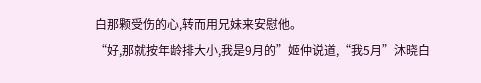白那颗受伤的心,转而用兄妹来安慰他。
“好,那就按年龄排大小,我是9月的”姬仲说道,“我5月”沐晓白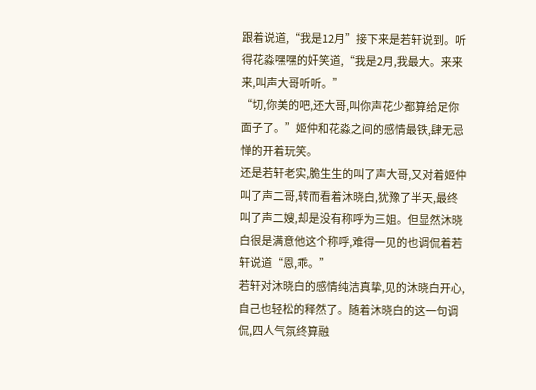跟着说道,“我是12月”接下来是若轩说到。听得花淼嘿嘿的奸笑道,“我是2月,我最大。来来来,叫声大哥听听。”
“切,你美的吧,还大哥,叫你声花少都算给足你面子了。”姬仲和花淼之间的感情最铁,肆无忌惮的开着玩笑。
还是若轩老实,脆生生的叫了声大哥,又对着姬仲叫了声二哥,转而看着沐晓白,犹豫了半天,最终叫了声二嫂,却是没有称呼为三姐。但显然沐晓白很是满意他这个称呼,难得一见的也调侃着若轩说道“恩,乖。”
若轩对沐晓白的感情纯洁真挚,见的沐晓白开心,自己也轻松的释然了。随着沐晓白的这一句调侃,四人气氛终算融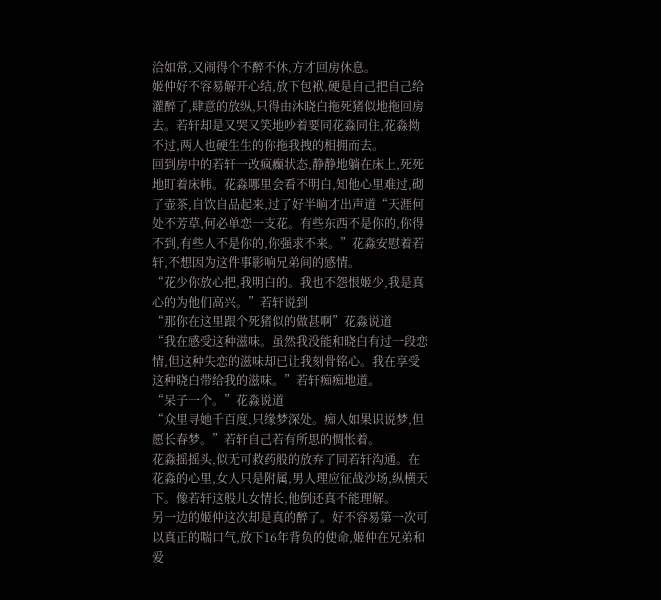洽如常,又闹得个不醉不休,方才回房休息。
姬仲好不容易解开心结,放下包袱,硬是自己把自己给灌醉了,肆意的放纵,只得由沐晓白拖死猪似地拖回房去。若轩却是又哭又笑地吵着要同花淼同住,花淼拗不过,两人也硬生生的你拖我拽的相拥而去。
回到房中的若轩一改疯癫状态,静静地躺在床上,死死地盯着床帏。花淼哪里会看不明白,知他心里难过,砌了壶茶,自饮自品起来,过了好半晌才出声道“天涯何处不芳草,何必单恋一支花。有些东西不是你的,你得不到,有些人不是你的,你强求不来。”花淼安慰着若轩,不想因为这件事影响兄弟间的感情。
“花少你放心把,我明白的。我也不怨恨姬少,我是真心的为他们高兴。”若轩说到
“那你在这里跟个死猪似的做甚啊”花淼说道
“我在感受这种滋味。虽然我没能和晓白有过一段恋情,但这种失恋的滋味却已让我刻骨铭心。我在享受这种晓白带给我的滋味。”若轩痴痴地道。
“呆子一个。”花淼说道
“众里寻她千百度,只缘梦深处。痴人如果识说梦,但愿长春梦。”若轩自己若有所思的惆怅着。
花淼摇摇头,似无可救药般的放弃了同若轩沟通。在花淼的心里,女人只是附属,男人理应征战沙场,纵横天下。像若轩这般儿女情长,他倒还真不能理解。
另一边的姬仲这次却是真的醉了。好不容易第一次可以真正的喘口气,放下16年背负的使命,姬仲在兄弟和爱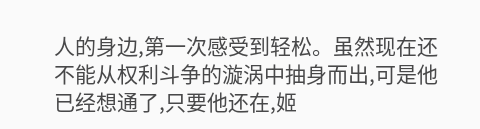人的身边,第一次感受到轻松。虽然现在还不能从权利斗争的漩涡中抽身而出,可是他已经想通了,只要他还在,姬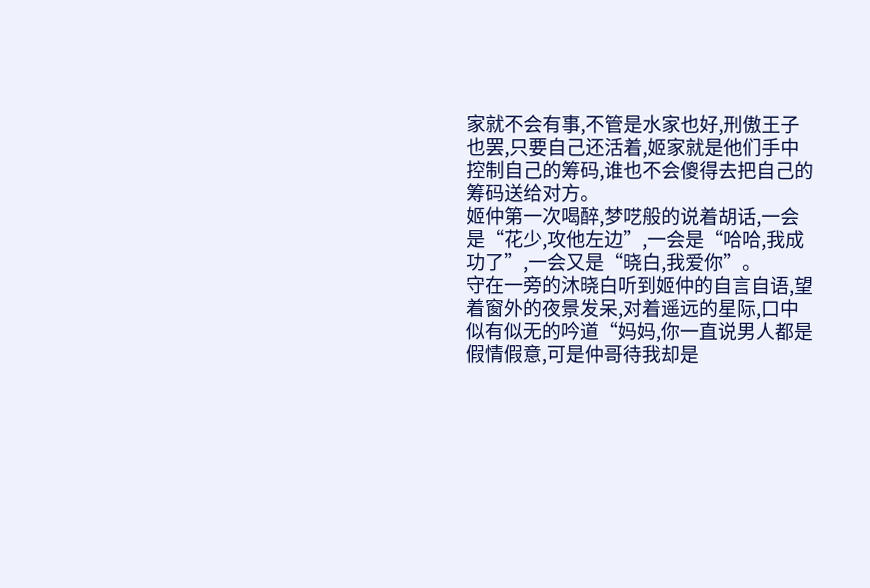家就不会有事,不管是水家也好,刑傲王子也罢,只要自己还活着,姬家就是他们手中控制自己的筹码,谁也不会傻得去把自己的筹码送给对方。
姬仲第一次喝醉,梦呓般的说着胡话,一会是“花少,攻他左边”,一会是“哈哈,我成功了”,一会又是“晓白,我爱你”。
守在一旁的沐晓白听到姬仲的自言自语,望着窗外的夜景发呆,对着遥远的星际,口中似有似无的吟道“妈妈,你一直说男人都是假情假意,可是仲哥待我却是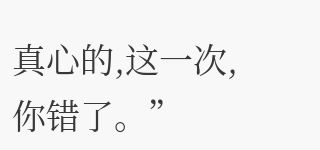真心的,这一次,你错了。”